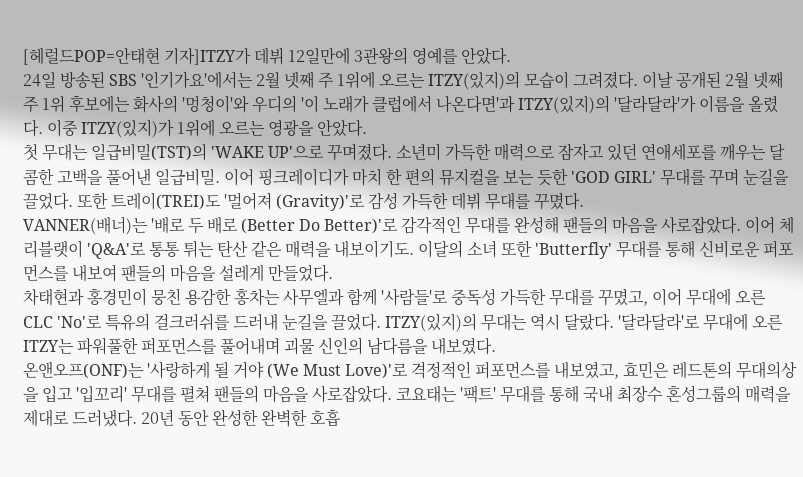[헤럴드POP=안태현 기자]ITZY가 데뷔 12일만에 3관왕의 영예를 안았다.
24일 방송된 SBS '인기가요'에서는 2월 넷째 주 1위에 오르는 ITZY(있지)의 모습이 그려졌다. 이날 공개된 2월 넷째 주 1위 후보에는 화사의 '멍청이'와 우디의 '이 노래가 클럽에서 나온다면'과 ITZY(있지)의 '달라달라'가 이름을 올렸다. 이중 ITZY(있지)가 1위에 오르는 영광을 안았다.
첫 무대는 일급비밀(TST)의 'WAKE UP'으로 꾸며졌다. 소년미 가득한 매력으로 잠자고 있던 연애세포를 깨우는 달콤한 고백을 풀어낸 일급비밀. 이어 핑크레이디가 마치 한 편의 뮤지컬을 보는 듯한 'GOD GIRL' 무대를 꾸며 눈길을 끌었다. 또한 트레이(TREI)도 '멀어져 (Gravity)'로 감성 가득한 데뷔 무대를 꾸몄다.
VANNER(배너)는 '배로 두 배로 (Better Do Better)'로 감각적인 무대를 완성해 팬들의 마음을 사로잡았다. 이어 체리블랫이 'Q&A'로 통통 튀는 탄산 같은 매력을 내보이기도. 이달의 소녀 또한 'Butterfly' 무대를 통해 신비로운 퍼포먼스를 내보여 팬들의 마음을 설레게 만들었다.
차태현과 홍경민이 뭉친 용감한 홍차는 사무엘과 함께 '사람들'로 중독성 가득한 무대를 꾸몄고, 이어 무대에 오른 CLC 'No'로 특유의 걸크러쉬를 드러내 눈길을 끌었다. ITZY(있지)의 무대는 역시 달랐다. '달라달라'로 무대에 오른 ITZY는 파워풀한 퍼포먼스를 풀어내며 괴물 신인의 남다름을 내보였다.
온앤오프(ONF)는 '사랑하게 될 거야 (We Must Love)'로 격정적인 퍼포먼스를 내보였고, 효민은 레드톤의 무대의상을 입고 '입꼬리' 무대를 펼쳐 팬들의 마음을 사로잡았다. 코요태는 '팩트' 무대를 통해 국내 최장수 혼성그룹의 매력을 제대로 드러냈다. 20년 동안 완성한 완벽한 호흡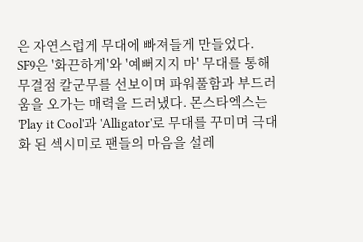은 자연스럽게 무대에 빠져들게 만들었다.
SF9은 '화끈하게'와 '예뻐지지 마' 무대를 통해 무결점 칼군무를 선보이며 파워풀함과 부드러움을 오가는 매력을 드러냈다. 몬스타엑스는 'Play it Cool'과 'Alligator'로 무대를 꾸미며 극대화 된 섹시미로 팬들의 마음을 설레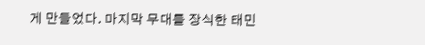게 만들었다. 마지막 무대를 장식한 태민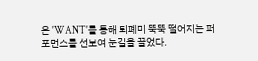은 'WANT'를 통해 퇴폐미 뚝뚝 떨어지는 퍼포먼스를 선보여 눈길을 끌었다.